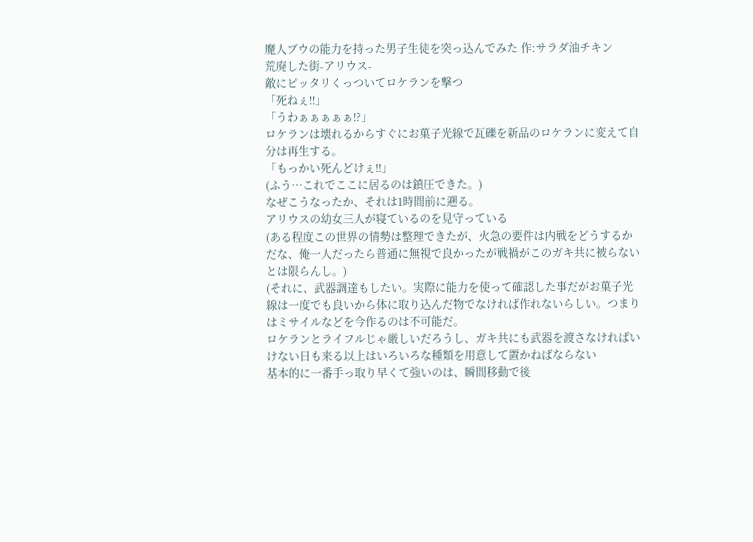魔人ブウの能力を持った男子生徒を突っ込んでみた 作:サラダ油チキン
荒廃した街-アリウス-
敵にピッタリくっついてロケランを撃つ
「死ねぇ!!」
「うわぁぁぁぁぁ!?」
ロケランは壊れるからすぐにお菓子光線で瓦礫を新品のロケランに変えて自分は再生する。
「もっかい死んどけぇ!!」
(ふう…これでここに居るのは鎮圧できた。)
なぜこうなったか、それは1時間前に遡る。
アリウスの幼女三人が寝ているのを見守っている
(ある程度この世界の情勢は整理できたが、火急の要件は内戦をどうするかだな、俺一人だったら普通に無視で良かったが戦禍がこのガキ共に被らないとは限らんし。)
(それに、武器調達もしたい。実際に能力を使って確認した事だがお菓子光線は一度でも良いから体に取り込んだ物でなければ作れないらしい。つまりはミサイルなどを今作るのは不可能だ。
ロケランとライフルじゃ厳しいだろうし、ガキ共にも武器を渡さなければいけない日も来る以上はいろいろな種類を用意して置かねばならない
基本的に一番手っ取り早くて強いのは、瞬間移動で後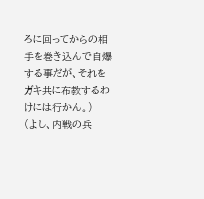ろに回ってからの相手を巻き込んで自爆する事だが、それをガキ共に布教するわけには行かん。)
(よし、内戦の兵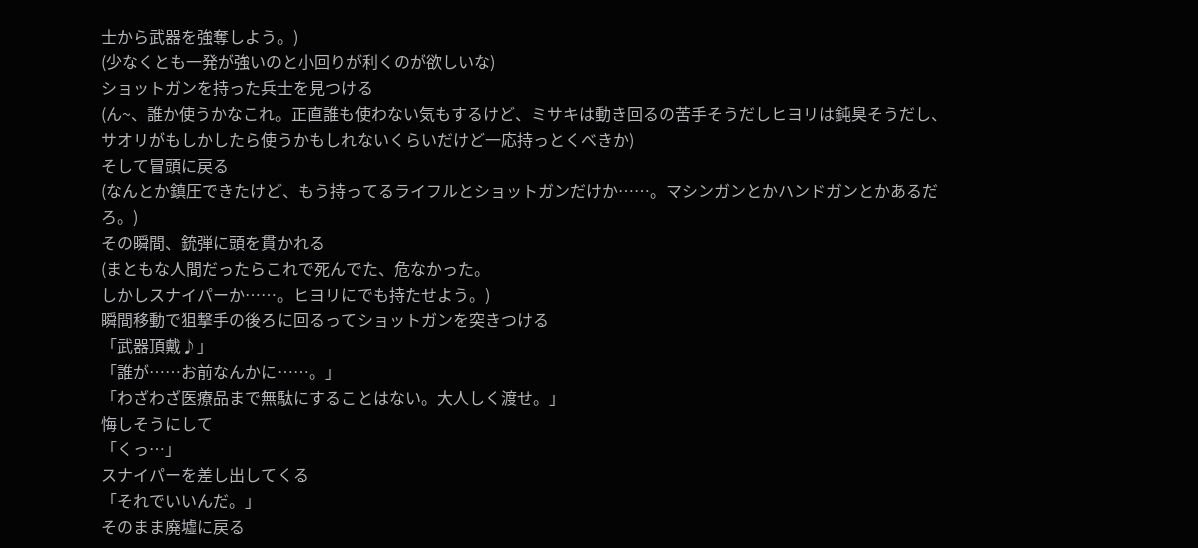士から武器を強奪しよう。)
(少なくとも一発が強いのと小回りが利くのが欲しいな)
ショットガンを持った兵士を見つける
(ん~、誰か使うかなこれ。正直誰も使わない気もするけど、ミサキは動き回るの苦手そうだしヒヨリは鈍臭そうだし、サオリがもしかしたら使うかもしれないくらいだけど一応持っとくべきか)
そして冒頭に戻る
(なんとか鎮圧できたけど、もう持ってるライフルとショットガンだけか……。マシンガンとかハンドガンとかあるだろ。)
その瞬間、銃弾に頭を貫かれる
(まともな人間だったらこれで死んでた、危なかった。
しかしスナイパーか……。ヒヨリにでも持たせよう。)
瞬間移動で狙撃手の後ろに回るってショットガンを突きつける
「武器頂戴♪」
「誰が……お前なんかに……。」
「わざわざ医療品まで無駄にすることはない。大人しく渡せ。」
悔しそうにして
「くっ…」
スナイパーを差し出してくる
「それでいいんだ。」
そのまま廃墟に戻る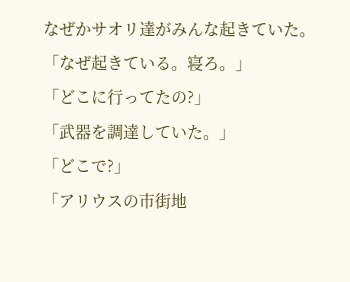なぜかサオリ達がみんな起きていた。
「なぜ起きている。寝ろ。」
「どこに行ってたの?」
「武器を調達していた。」
「どこで?」
「アリウスの市街地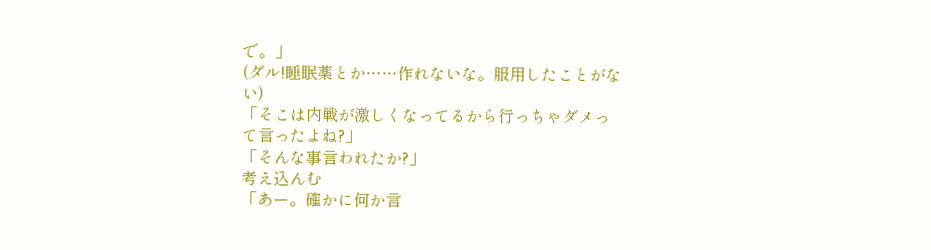で。」
(ダル!睡眠薬とか……作れないな。服用したことがない)
「そこは内戦が激しくなってるから行っちゃダメって言ったよね?」
「そんな事言われたか?」
考え込んむ
「あー。確かに何か言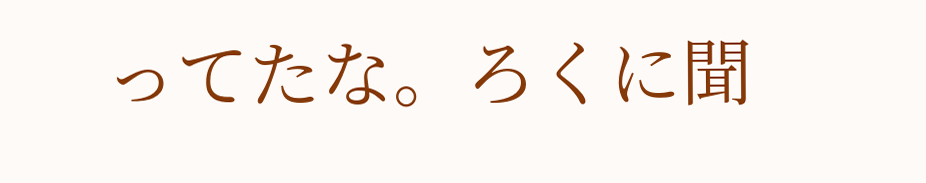ってたな。ろくに聞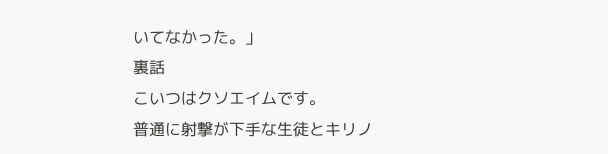いてなかった。」
裏話
こいつはクソエイムです。
普通に射撃が下手な生徒とキリノ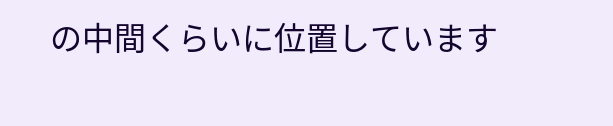の中間くらいに位置しています